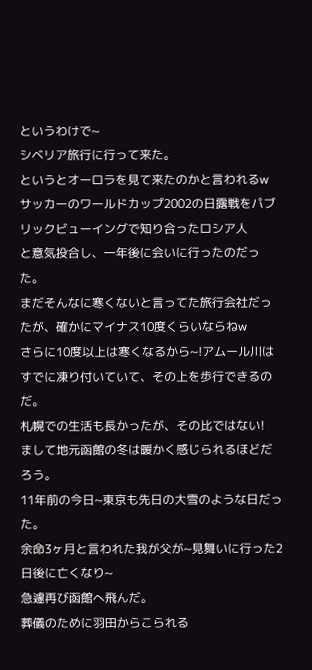というわけで~
シベリア旅行に行って来た。
というとオーロラを見て来たのかと言われるw
サッカーのワールドカップ2002の日露戦をパブリックビューイングで知り合ったロシア人
と意気投合し、一年後に会いに行ったのだった。
まだそんなに寒くないと言ってた旅行会社だったが、確かにマイナス10度くらいならねw
さらに10度以上は寒くなるから~!アムール川はすでに凍り付いていて、その上を歩行できるのだ。
札幌での生活も長かったが、その比ではない!
まして地元函館の冬は暖かく感じられるほどだろう。
11年前の今日~東京も先日の大雪のような日だった。
余命3ヶ月と言われた我が父が~見舞いに行った2日後に亡くなり~
急遽再び函館へ飛んだ。
葬儀のために羽田からこられる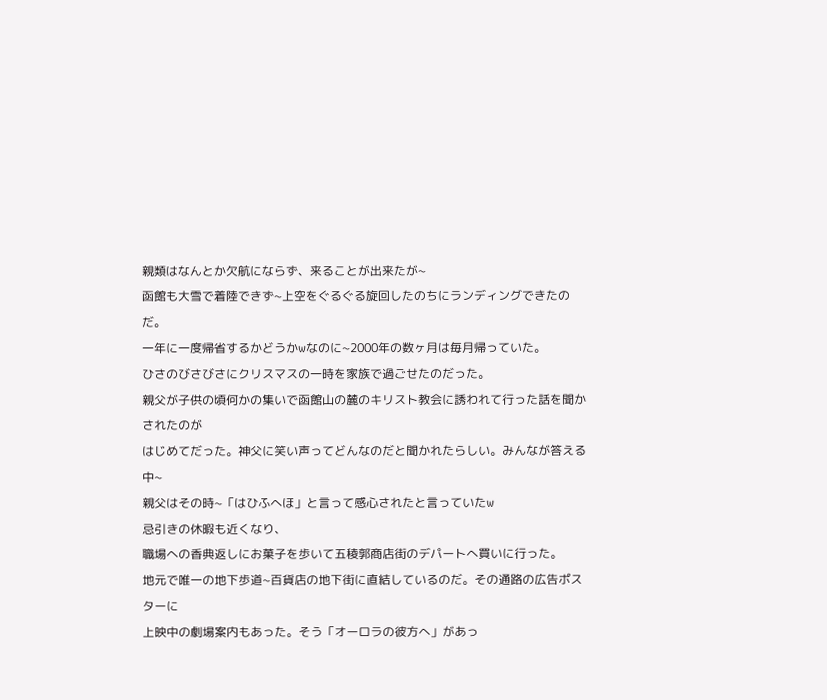親類はなんとか欠航にならず、来ることが出来たが~
函館も大雪で着陸できず~上空をぐるぐる旋回したのちにランディングできたのだ。
一年に一度帰省するかどうかwなのに~2000年の数ヶ月は毎月帰っていた。
ひさのびさびさにクリスマスの一時を家族で過ごせたのだった。
親父が子供の頃何かの集いで函館山の麓のキリスト教会に誘われて行った話を聞かされたのが
はじめてだった。神父に笑い声ってどんなのだと聞かれたらしい。みんなが答える中~
親父はその時~「はひふへほ」と言って感心されたと言っていたw
忌引きの休暇も近くなり、
職場への香典返しにお菓子を歩いて五稜郭商店街のデパートへ買いに行った。
地元で唯一の地下歩道~百貨店の地下街に直結しているのだ。その通路の広告ポスターに
上映中の劇場案内もあった。そう「オーロラの彼方へ」があっ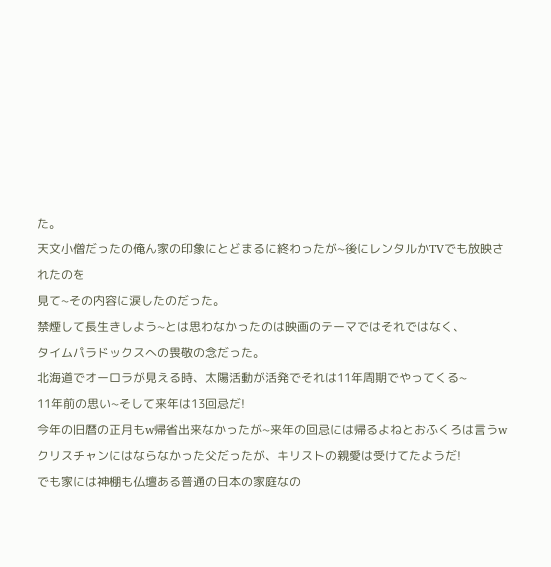た。
天文小僧だったの俺ん家の印象にとどまるに終わったが~後にレンタルかTVでも放映されたのを
見て~その内容に涙したのだった。
禁煙して長生きしよう~とは思わなかったのは映画のテーマではそれではなく、
タイムパラドックスへの畏敬の念だった。
北海道でオーロラが見える時、太陽活動が活発でそれは11年周期でやってくる~
11年前の思い~そして来年は13回忌だ!
今年の旧暦の正月もw帰省出来なかったが~来年の回忌には帰るよねとおふくろは言うw
クリスチャンにはならなかった父だったが、キリストの親愛は受けてたようだ!
でも家には神棚も仏壇ある普通の日本の家庭なの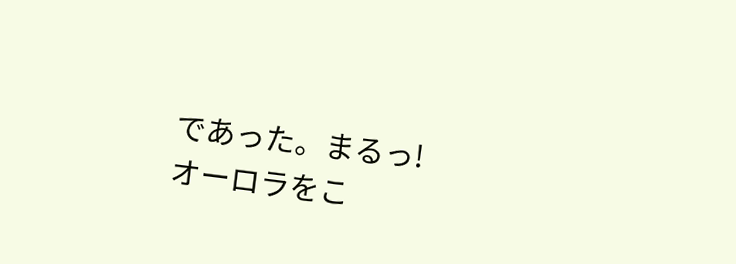であった。まるっ!
オーロラをこ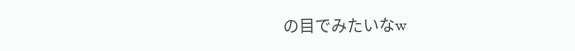の目でみたいなw